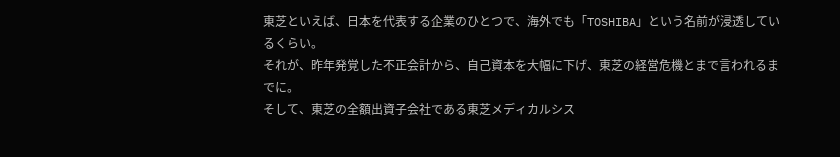東芝といえば、日本を代表する企業のひとつで、海外でも「TOSHIBA」という名前が浸透しているくらい。
それが、昨年発覚した不正会計から、自己資本を大幅に下げ、東芝の経営危機とまで言われるまでに。
そして、東芝の全額出資子会社である東芝メディカルシス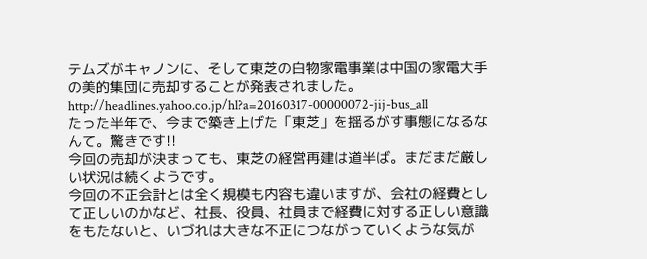テムズがキャノンに、そして東芝の白物家電事業は中国の家電大手の美的集団に売却することが発表されました。
http://headlines.yahoo.co.jp/hl?a=20160317-00000072-jij-bus_all
たった半年で、今まで築き上げた「東芝」を揺るがす事態になるなんて。驚きです!!
今回の売却が決まっても、東芝の経営再建は道半ば。まだまだ厳しい状況は続くようです。
今回の不正会計とは全く規模も内容も違いますが、会社の経費として正しいのかなど、社長、役員、社員まで経費に対する正しい意識をもたないと、いづれは大きな不正につながっていくような気が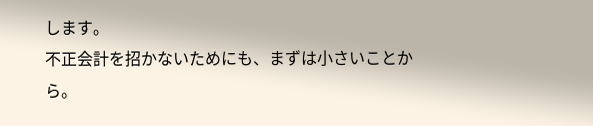します。
不正会計を招かないためにも、まずは小さいことから。